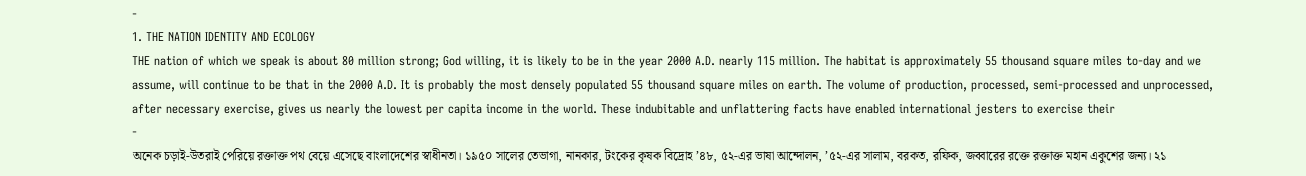-
1. THE NATION IDENTITY AND ECOLOGY
THE nation of which we speak is about 80 million strong; God willing, it is likely to be in the year 2000 A.D. nearly 115 million. The habitat is approximately 55 thousand square miles to-day and we assume, will continue to be that in the 2000 A.D. It is probably the most densely populated 55 thousand square miles on earth. The volume of production, processed, semi-processed and unprocessed, after necessary exercise, gives us nearly the lowest per capita income in the world. These indubitable and unflattering facts have enabled international jesters to exercise their
-
অনেক চড়াই-উতরাই পেরিয়ে রক্তাক্ত পথ বেয়ে এসেছে বাংলাদেশের স্বাধীনতা। ১৯৫০ সালের তেভাগা, নানকার, টংকের কৃষক বিদ্রোহ ’৪৮, ৫২-এর ভাষা আন্দোলন, ’৫২-এর সালাম, বরকত, রফিক, জব্বারের রক্তে রক্তাক্ত মহান একুশের জন্য। ২১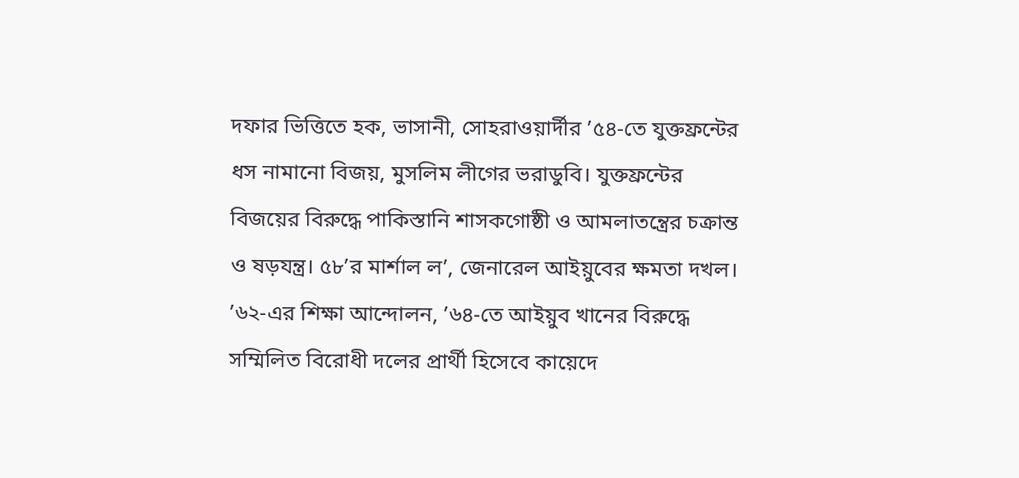দফার ভিত্তিতে হক, ভাসানী, সোহরাওয়ার্দীর ’৫৪-তে যুক্তফ্রন্টের ধস নামানো বিজয়, মুসলিম লীগের ভরাডুবি। যুক্তফ্রন্টের বিজয়ের বিরুদ্ধে পাকিস্তানি শাসকগোষ্ঠী ও আমলাতন্ত্রের চক্রান্ত ও ষড়যন্ত্র। ৫৮’র মার্শাল ল’, জেনারেল আইয়ুবের ক্ষমতা দখল। ’৬২-এর শিক্ষা আন্দোলন, ’৬৪-তে আইয়ুব খানের বিরুদ্ধে সম্মিলিত বিরোধী দলের প্রার্থী হিসেবে কায়েদে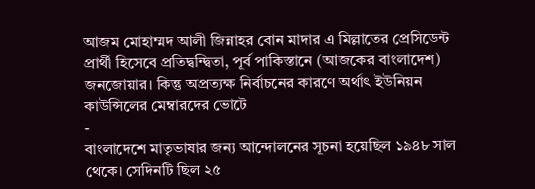আজম মোহাম্মদ আলী জিন্নাহর বোন মাদার এ মিল্লাতের প্রেসিডেন্ট প্রার্থী হিসেবে প্রতিদ্বন্দ্বিতা, পূর্ব পাকিস্তানে (আজকের বাংলাদেশ) জনজোয়ার। কিন্তু অপ্রত্যক্ষ নির্বাচনের কারণে অর্থাৎ ইউনিয়ন কাউন্সিলের মেম্বারদের ভোটে
-
বাংলাদেশে মাতৃভাষার জন্য আন্দোলনের সূচনা হয়েছিল ১৯৪৮ সাল থেকে। সেদিনটি ছিল ২৫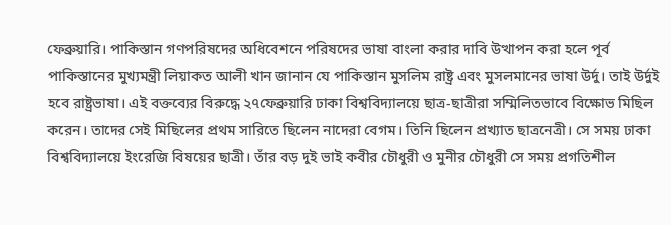ফেব্রুয়ারি। পাকিস্তান গণপরিষদের অধিবেশনে পরিষদের ভাষা বাংলা করার দাবি উত্থাপন করা হলে পূর্ব পাকিস্তানের মুখ্যমন্ত্রী লিয়াকত আলী খান জানান যে পাকিস্তান মুসলিম রাষ্ট্র এবং মুসলমানের ভাষা উর্দু। তাই উর্দুই হবে রাষ্ট্রভাষা। এই বক্তব্যের বিরুদ্ধে ২৭ফেব্রুয়ারি ঢাকা বিশ্ববিদ্যালয়ে ছাত্র-ছাত্রীরা সম্মিলিতভাবে বিক্ষোভ মিছিল করেন। তাদের সেই মিছিলের প্রথম সারিতে ছিলেন নাদেরা বেগম। তিনি ছিলেন প্রখ্যাত ছাত্রনেত্রী। সে সময় ঢাকা বিশ্ববিদ্যালয়ে ইংরেজি বিষয়ের ছাত্রী। তাঁর বড় দুই ভাই কবীর চৌধুরী ও মুনীর চৌধুরী সে সময় প্রগতিশীল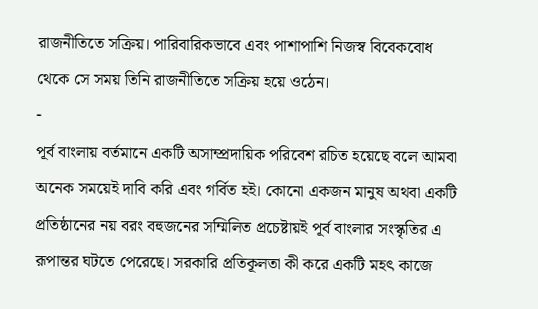রাজনীতিতে সক্রিয়। পারিবারিকভাবে এবং পাশাপাশি নিজস্ব বিবেকবোধ থেকে সে সময় তিনি রাজনীতিতে সক্রিয় হয়ে ওঠেন।
-
পূর্ব বাংলায় বর্তমানে একটি অসাম্প্রদায়িক পরিবেশ রচিত হয়েছে বলে আমবা অনেক সময়েই দাবি করি এবং গর্বিত হই। কোনো একজন মানুষ অথবা একটি প্রতিষ্ঠানের নয় বরং বহুজনের সম্মিলিত প্রচেষ্টায়ই পূর্ব বাংলার সংস্কৃতির এ রূপান্তর ঘটতে পেরেছে। সরকারি প্রতিকূলতা কী করে একটি মহৎ কাজে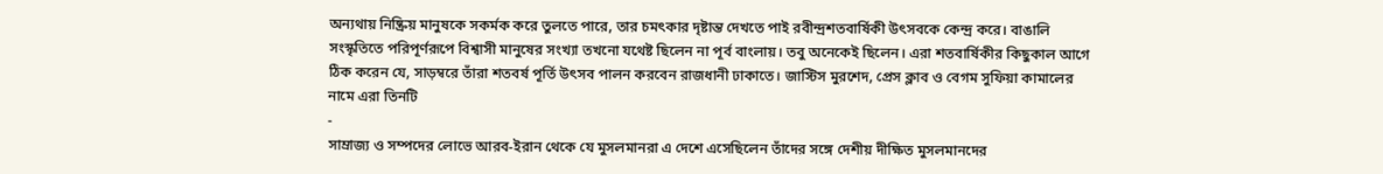অন্যথায় নিষ্ক্রিয় মানুষকে সকর্মক করে তুলতে পারে, তার চমৎকার দৃষ্টান্ত দেখতে পাই রবীন্দ্রশতবার্ষিকী উৎসবকে কেন্দ্র করে। বাঙালি সংস্কৃতিতে পরিপূর্ণরূপে বিশ্বাসী মানুষের সংখ্যা তখনো যথেষ্ট ছিলেন না পূর্ব বাংলায়। তবু অনেকেই ছিলেন। এরা শতবার্ষিকীর কিছুকাল আগে ঠিক করেন যে, সাড়ম্বরে তাঁরা শতবর্ষ পূর্তি উৎসব পালন করবেন রাজধানী ঢাকাতে। জাস্টিস মুরশেদ, প্রেস ক্লাব ও বেগম সুফিয়া কামালের নামে এরা তিনটি
-
সাম্রাজ্য ও সম্পদের লোভে আরব-ইরান থেকে যে মুসলমানরা এ দেশে এসেছিলেন তাঁদের সঙ্গে দেশীয় দীক্ষিত মুসলমানদের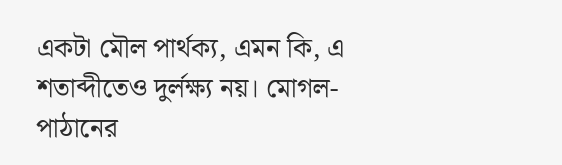একটা মৌল পার্থক্য, এমন কি, এ শতাব্দীতেও দুর্লক্ষ্য নয়। মোগল-পাঠানের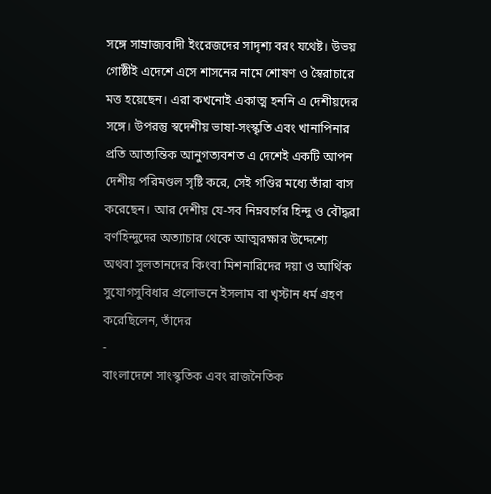সঙ্গে সাম্রাজ্যবাদী ইংরেজদের সাদৃশ্য বরং যথেষ্ট। উভয় গোষ্ঠীই এদেশে এসে শাসনের নামে শোষণ ও স্বৈরাচারে মত্ত হয়েছেন। এরা কখনোই একাত্ম হননি এ দেশীয়দের সঙ্গে। উপরন্তু স্বদেশীয় ভাষা-সংস্কৃতি এবং খানাপিনার প্রতি আত্যন্তিক আনুগত্যবশত এ দেশেই একটি আপন দেশীয় পরিমণ্ডল সৃষ্টি করে, সেই গণ্ডির মধ্যে তাঁরা বাস করেছেন। আর দেশীয় যে-সব নিম্নবর্ণের হিন্দু ও বৌদ্ধরা বর্ণহিন্দুদের অত্যাচার থেকে আত্মরক্ষার উদ্দেশ্যে অথবা সুলতানদের কিংবা মিশনারিদের দয়া ও আর্থিক সুযোগসুবিধার প্রলোভনে ইসলাম বা খৃস্টান ধর্ম গ্রহণ করেছিলেন, তাঁদের
-
বাংলাদেশে সাংস্কৃতিক এবং রাজনৈতিক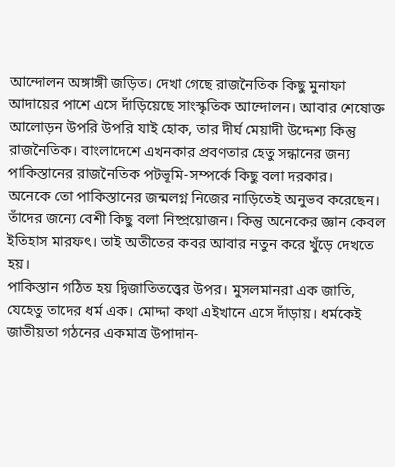আন্দোলন অঙ্গাঙ্গী জড়িত। দেখা গেছে রাজনৈতিক কিছু মুনাফা আদায়ের পাশে এসে দাঁড়িয়েছে সাংস্কৃতিক আন্দোলন। আবার শেষোক্ত আলোড়ন উপরি উপরি যাই হোক, তার দীর্ঘ মেয়াদী উদ্দেশ্য কিন্তু রাজনৈতিক। বাংলাদেশে এখনকার প্রবণতার হেতু সন্ধানের জন্য পাকিস্তানের রাজনৈতিক পটভূমি-সম্পর্কে কিছু বলা দরকার।
অনেকে তো পাকিস্তানের জন্মলগ্ন নিজের নাড়িতেই অনুভব করেছেন।
তাঁদের জন্যে বেশী কিছু বলা নিষ্প্রয়োজন। কিন্তু অনেকের জ্ঞান কেবল ইতিহাস মারফৎ। তাই অতীতের কবর আবার নতুন করে খুঁড়ে দেখতে হয়।
পাকিস্তান গঠিত হয় দ্বিজাতিতত্ত্বের উপর। মুসলমানরা এক জাতি, যেহেতু তাদের ধর্ম এক। মোদ্দা কথা এইখানে এসে দাঁড়ায়। ধর্মকেই জাতীয়তা গঠনের একমাত্র উপাদান-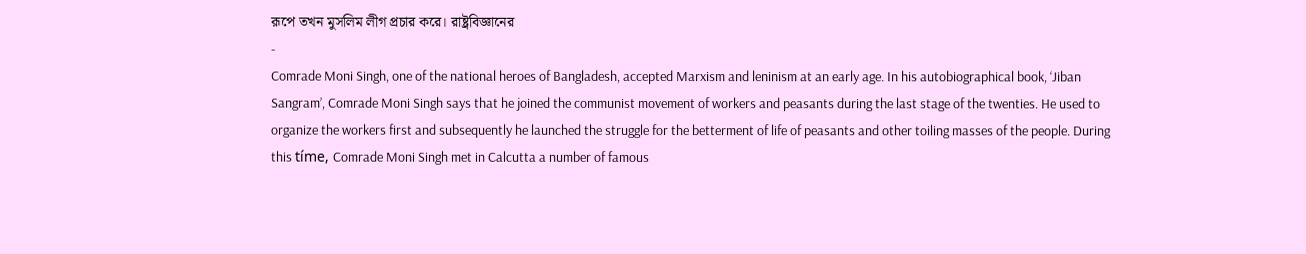রূপে তখন মুসলিম লীগ প্রচার করে। রাষ্ট্রবিজ্ঞানের
-
Comrade Moni Singh, one of the national heroes of Bangladesh, accepted Marxism and leninism at an early age. In his autobiographical book, ‘Jiban Sangram’, Comrade Moni Singh says that he joined the communist movement of workers and peasants during the last stage of the twenties. He used to organize the workers first and subsequently he launched the struggle for the betterment of life of peasants and other toiling masses of the people. During this tíme, Comrade Moni Singh met in Calcutta a number of famous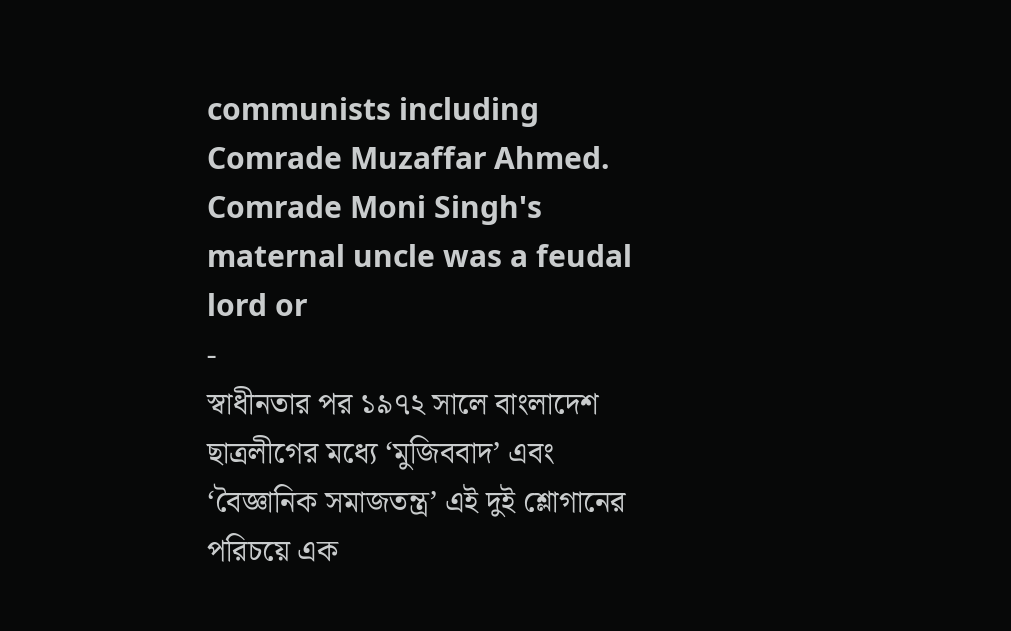communists including Comrade Muzaffar Ahmed.
Comrade Moni Singh's maternal uncle was a feudal lord or
-
স্বাধীনতার পর ১৯৭২ সালে বাংলাদেশ ছাত্রলীগের মধ্যে ‘মুজিববাদ’ এবং ‘বৈজ্ঞানিক সমাজতন্ত্র’ এই দুই শ্লোগানের পরিচয়ে এক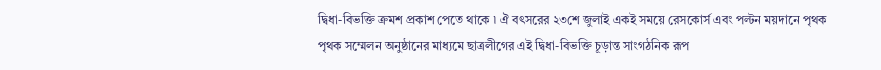দ্বিধা-বিভক্তি ক্রমশ প্রকাশ পেতে থাকে ৷ ঐ বৎসরের ২৩শে জুলাই একই সময়ে রেসকোর্স এবং পল্টন ময়দানে পৃথক পৃথক সম্মেলন অনুষ্ঠানের মাধ্যমে ছাত্রলীগের এই দ্বিধা-বিভক্তি চূড়ান্ত সাংগঠনিক রূপ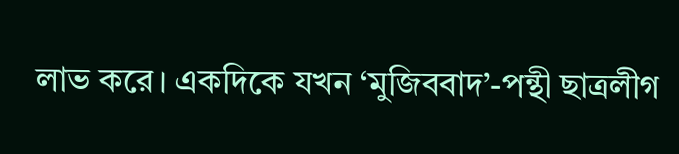লাভ করে। একদিকে যখন ‘মুজিববাদ’-পন্থী ছাত্রলীগ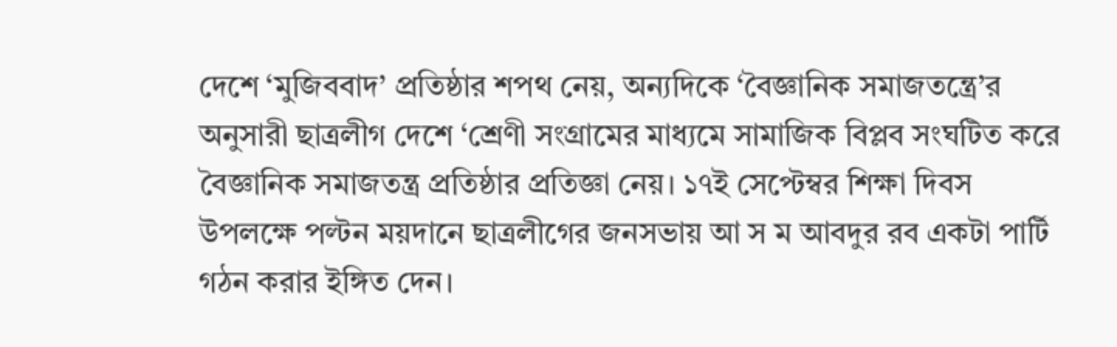দেশে ‘মুজিববাদ’ প্রতিষ্ঠার শপথ নেয়, অন্যদিকে ‘বৈজ্ঞানিক সমাজতন্ত্রে’র অনুসারী ছাত্রলীগ দেশে ‘শ্রেণী সংগ্রামের মাধ্যমে সামাজিক বিপ্লব সংঘটিত করে বৈজ্ঞানিক সমাজতন্ত্র প্রতিষ্ঠার প্রতিজ্ঞা নেয়। ১৭ই সেপ্টেম্বর শিক্ষা দিবস উপলক্ষে পল্টন ময়দানে ছাত্রলীগের জনসভায় আ স ম আবদুর রব একটা পার্টি গঠন করার ইঙ্গিত দেন।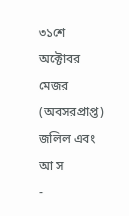৩১শে অক্টোবর মেজর (অবসরপ্রাপ্ত) জলিল এবং আ স
-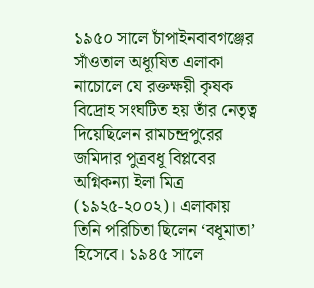১৯৫০ সালে চাঁপাইনবাবগঞ্জের সাঁওতাল অধ্যূষিত এলাকা নাচোলে যে রক্তক্ষয়ী কৃষক বিদ্রোহ সংঘটিত হয় তাঁর নেতৃত্ব দিয়েছিলেন রামচন্দ্রপুরের জমিদার পুত্রবধূ বিপ্লবের অগ্নিকন্যা ইলা মিত্র (১৯২৫-২০০২)। এলাকায় তিনি পরিচিতা ছিলেন ‘বধূমাতা’ হিসেবে। ১৯৪৫ সালে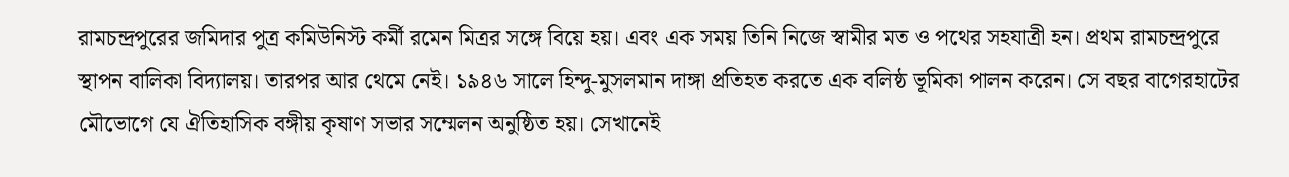রামচন্দ্রপুরের জমিদার পুত্র কমিউনিস্ট কর্মী রমেন মিত্রর সঙ্গে বিয়ে হয়। এবং এক সময় তিনি নিজে স্বামীর মত ও পথের সহযাত্রী হন। প্রথম রামচন্দ্রপুরে স্থাপন বালিকা বিদ্যালয়। তারপর আর থেমে নেই। ১৯৪৬ সালে হিন্দু-মুসলমান দাঙ্গা প্রতিহত করতে এক বলিষ্ঠ ভূমিকা পালন করেন। সে বছর বাগেরহাটের মৌভোগে যে ঐতিহাসিক বঙ্গীয় কৃষাণ সভার সম্মেলন অনুষ্ঠিত হয়। সেখানেই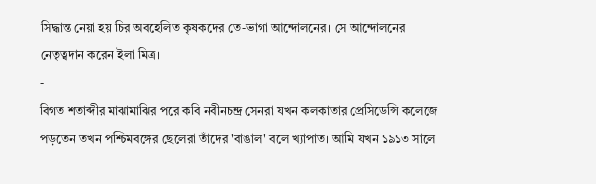সিদ্ধান্ত নেয়া হয় চির অবহেলিত কৃষকদের তে-ভাগা আন্দোলনের। সে আন্দোলনের নেতৃত্বদান করেন ইলা মিত্র।
-
বিগত শতাব্দীর মাঝামাঝির পরে কবি নবীনচন্দ্র সেনরা যখন কলকাতার প্রেসিডেন্সি কলেজে পড়তেন তখন পশ্চিমবঙ্গের ছেলেরা তাঁদের 'বাঙাল' বলে খ্যাপাত। আমি যখন ১৯১৩ সালে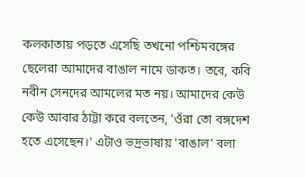কলকাতায় পড়তে এসেছি তখনো পশ্চিমবঙ্গের ছেলেরা আমাদের বাঙাল নামে ডাকত। তবে, কবি নবীন সেনদের আমলের মত নয়। আমাদের কেউ কেউ আবার ঠাট্টা করে বলতেন, 'ওঁরা তো বঙ্গদেশ হতে এসেছেন।' এটাও ভদ্রভাষায় 'বাঙাল' বলা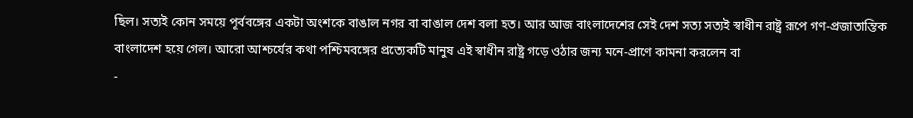ছিল। সত্যই কোন সময়ে পূর্ববঙ্গের একটা অংশকে বাঙাল নগর বা বাঙাল দেশ বলা হত। আর আজ বাংলাদেশের সেই দেশ সত্য সত্যই স্বাধীন রাষ্ট্র রূপে গণ-প্রজাতান্তিক বাংলাদেশ হয়ে গেল। আরো আশ্চর্যের কথা পশ্চিমবঙ্গের প্রত্যেকটি মানুষ এই স্বাধীন রাষ্ট্র গড়ে ওঠার জন্য মনে-প্রাণে কামনা করলেন বা
-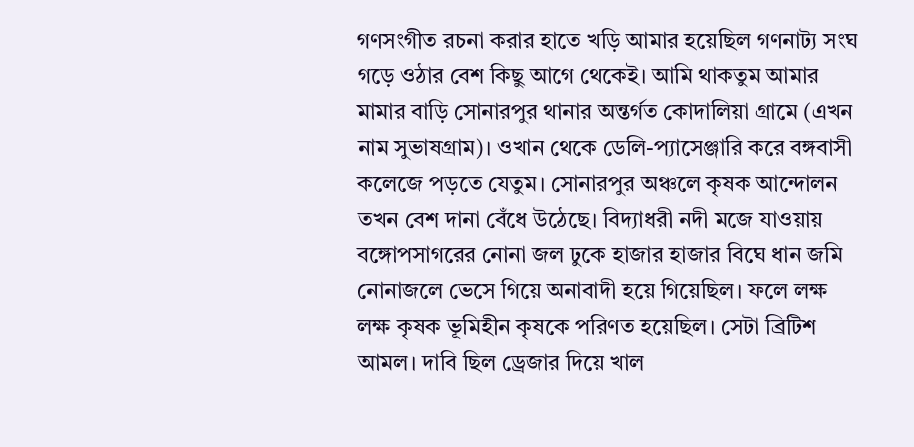গণসংগীত রচনা করার হাতে খড়ি আমার হয়েছিল গণনাট্য সংঘ গড়ে ওঠার বেশ কিছু আগে থেকেই। আমি থাকতুম আমার মামার বাড়ি সোনারপুর থানার অন্তর্গত কোদালিয়া গ্রামে (এখন নাম সুভাষগ্রাম)। ওখান থেকে ডেলি-প্যাসেঞ্জারি করে বঙ্গবাসী কলেজে পড়তে যেতুম। সোনারপুর অঞ্চলে কৃষক আন্দোলন তখন বেশ দানা বেঁধে উঠেছে। বিদ্যাধরী নদী মজে যাওয়ায় বঙ্গোপসাগরের নোনা জল ঢুকে হাজার হাজার বিঘে ধান জমি নোনাজলে ভেসে গিয়ে অনাবাদী হয়ে গিয়েছিল। ফলে লক্ষ লক্ষ কৃষক ভূমিহীন কৃষকে পরিণত হয়েছিল। সেটা ব্রিটিশ আমল। দাবি ছিল ড্রেজার দিয়ে খাল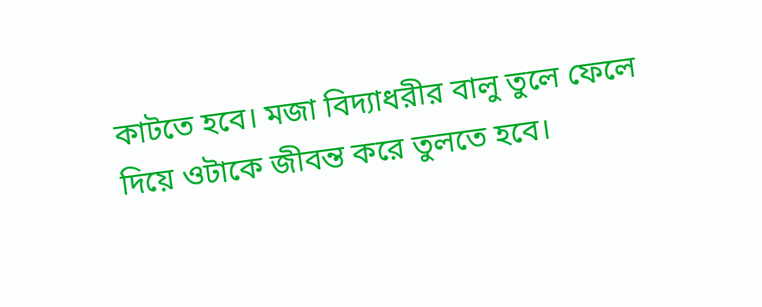কাটতে হবে। মজা বিদ্যাধরীর বালু তুলে ফেলে দিয়ে ওটাকে জীবন্ত করে তুলতে হবে।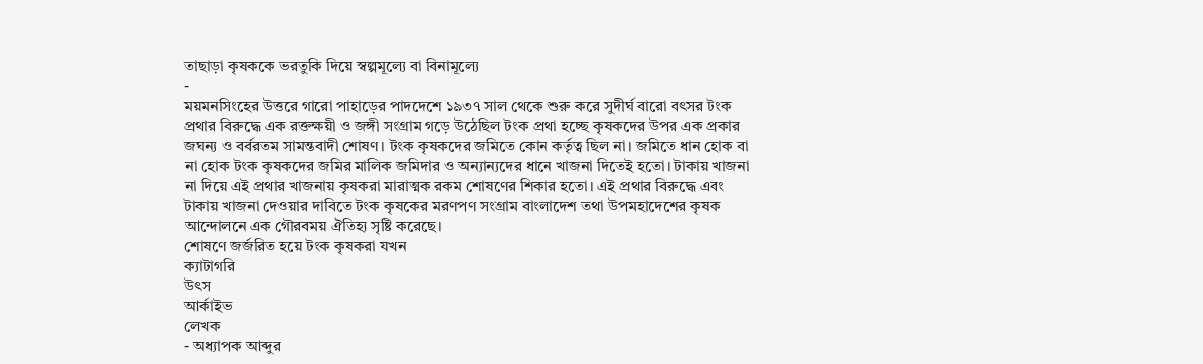তাছাড়া কৃষককে ভরতুকি দিয়ে স্বল্পমূল্যে বা বিনামূল্যে
-
ময়মনসিংহের উত্তরে গারো পাহাড়ের পাদদেশে ১৯৩৭ সাল থেকে শুরু করে সুদীর্ঘ বারো বৎসর টংক প্রথার বিরুদ্ধে এক রক্তক্ষয়ী ও জঙ্গী সংগ্রাম গড়ে উঠেছিল টংক প্রথা হচ্ছে কৃষকদের উপর এক প্রকার জঘন্য ও বর্বরতম সামন্তবাদী শোষণ। টংক কৃষকদের জমিতে কোন কর্তৃত্ব ছিল না। জমিতে ধান হোক বা না হোক টংক কৃষকদের জমির মালিক জমিদার ও অন্যান্যদের ধানে খাজনা দিতেই হতো। টাকায় খাজনা না দিয়ে এই প্রথার খাজনায় কৃষকরা মারাত্মক রকম শোষণের শিকার হতো। এই প্রথার বিরুদ্ধে এবং টাকায় খাজনা দেওয়ার দাবিতে টংক কৃষকের মরণপণ সংগ্রাম বাংলাদেশ তথা উপমহাদেশের কৃষক আন্দোলনে এক গৌরবময় ঐতিহ্য সৃষ্টি করেছে।
শোষণে জর্জরিত হয়ে টংক কৃষকরা যখন
ক্যাটাগরি
উৎস
আর্কাইভ
লেখক
- অধ্যাপক আব্দুর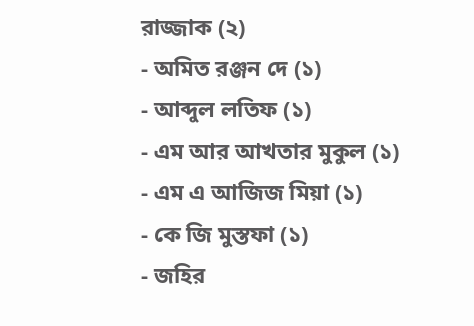রাজ্জাক (২)
- অমিত রঞ্জন দে (১)
- আব্দুল লতিফ (১)
- এম আর আখতার মুকুল (১)
- এম এ আজিজ মিয়া (১)
- কে জি মুস্তফা (১)
- জহির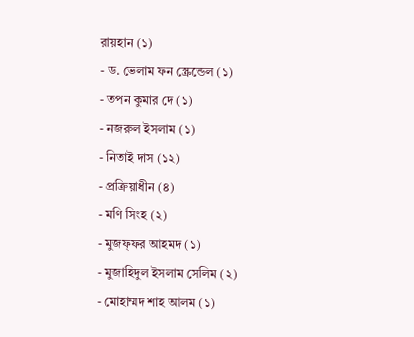রায়হান (১)
- ড. ভেলাম ফন স্ক্রেন্ডেল (১)
- তপন কুমার দে (১)
- নজরুল ইসলাম (১)
- নিতাই দাস (১২)
- প্রক্রিয়াধীন (৪)
- মণি সিংহ (২)
- মুজফ্ফর আহমদ (১)
- মুজাহিদুল ইসলাম সেলিম (২)
- মোহাম্মদ শাহ আলম (১)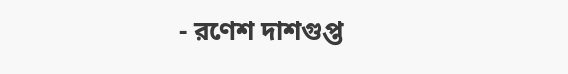- রণেশ দাশগুপ্ত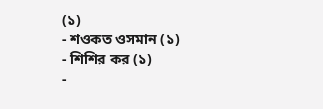(১)
- শওকত ওসমান (১)
- শিশির কর (১)
-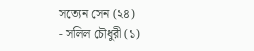সত্যেন সেন (২৪)
- সলিল চৌধুরী (১)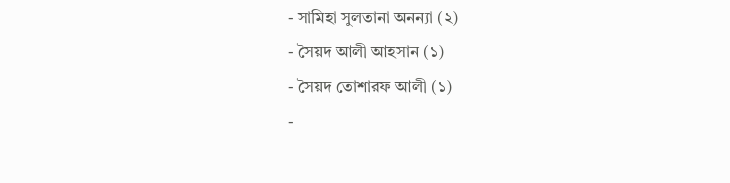- সামিহা সুলতানা অনন্যা (২)
- সৈয়দ আলী আহসান (১)
- সৈয়দ তোশারফ আলী (১)
-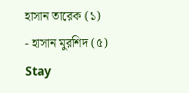হাসান তারেক (১)
- হাসান মুরশিদ (৫)
Stay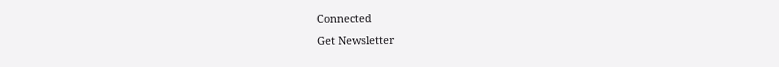Connected
Get Newsletter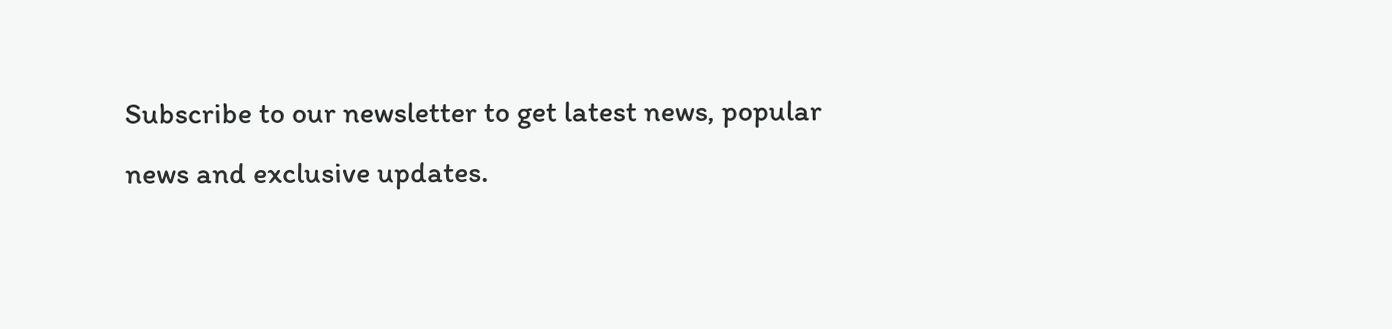Subscribe to our newsletter to get latest news, popular news and exclusive updates.